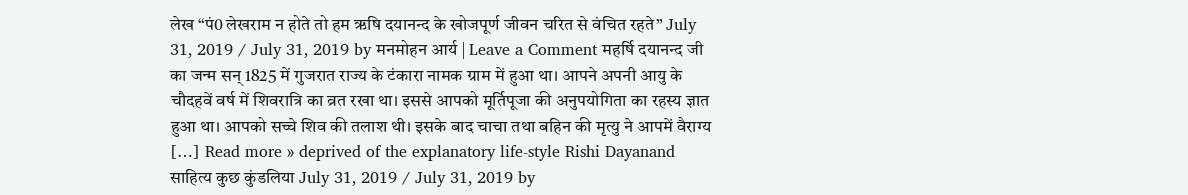लेख “पं0 लेखराम न होते तो हम ऋषि दयानन्द के खोजपूर्ण जीवन चरित से वंचित रहते” July 31, 2019 / July 31, 2019 by मनमोहन आर्य | Leave a Comment महर्षि दयानन्द जी का जन्म सन् 1825 में गुजरात राज्य के टंकारा नामक ग्राम में हुआ था। आपने अपनी आयु के चौदहवें वर्ष में शिवरात्रि का व्रत रखा था। इससे आपको मूर्तिपूजा की अनुपयोगिता का रहस्य ज्ञात हुआ था। आपको सच्चे शिव की तलाश थी। इसके बाद चाचा तथा बहिन की मृत्यु ने आपमें वैराग्य […] Read more » deprived of the explanatory life-style Rishi Dayanand
साहित्य कुछ कुंडलिया July 31, 2019 / July 31, 2019 by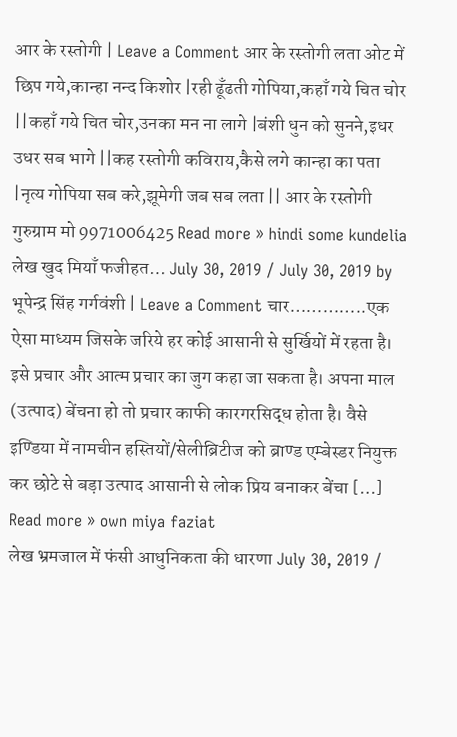आर के रस्तोगी | Leave a Comment आर के रस्तोगी लता ओट में छिप गये,कान्हा नन्द किशोर |रही ढूँढती गोपिया,कहाँ गये चित चोर ||कहाँ गये चित चोर,उनका मन ना लागे |बंशी धुन को सुनने,इधर उधर सब भागे ||कह रस्तोगी कविराय,कैसे लगे कान्हा का पता |नृत्य गोपिया सब करे,झूमेगी जब सब लता || आर के रस्तोगी गुरुग्राम मो 9971006425 Read more » hindi some kundelia
लेख खुद मियाँ फजीहत… July 30, 2019 / July 30, 2019 by भूपेन्द्र सिंह गर्गवंशी | Leave a Comment चार…………..एक ऐसा माध्यम जिसके जरिये हर कोई आसानी से सुर्खियों में रहता है। इसे प्रचार और आत्म प्रचार का जुग कहा जा सकता है। अपना माल (उत्पाद) बेंचना हो तो प्रचार काफी कारगरसिद्ध होता है। वैसे इण्डिया में नामचीन हस्तियों/सेलीब्रिटीज को ब्राण्ड एम्बेस्डर नियुक्त कर छोटे से बड़ा उत्पाद आसानी से लोक प्रिय बनाकर बेंचा […] Read more » own miya faziat
लेख भ्रमजाल में फंसी आधुनिकता की धारणा July 30, 2019 /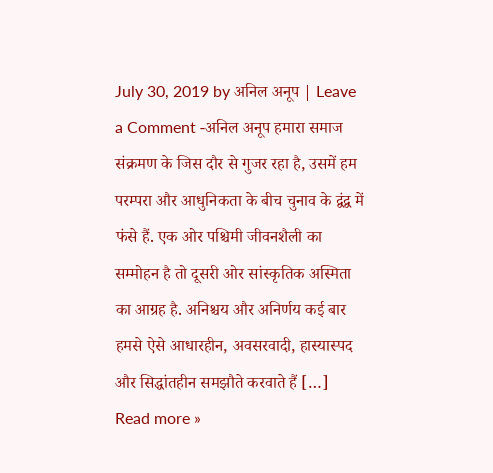July 30, 2019 by अनिल अनूप | Leave a Comment -अनिल अनूप हमारा समाज संक्रमण के जिस दौर से गुजर रहा है, उसमें हम परम्परा और आधुनिकता के बीच चुनाव के द्वंद्व में फंसे हैं. एक ओर पश्चिमी जीवनशैली का सम्मोहन है तो दूसरी ओर सांस्कृतिक अस्मिता का आग्रह है. अनिश्चय और अनिर्णय कई बार हमसे ऐसे आधारहीन, अवसरवादी, हास्यास्पद और सिद्धांतहीन समझौते करवाते हैं […] Read more »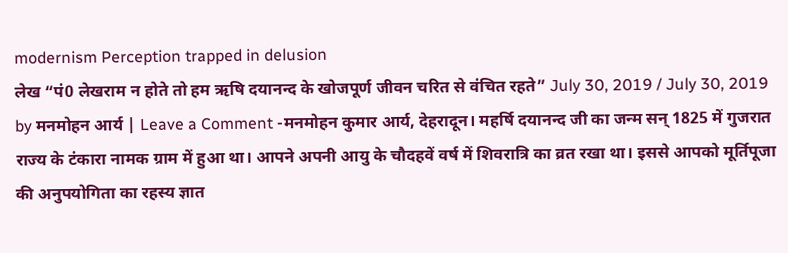modernism Perception trapped in delusion
लेख “पं0 लेखराम न होते तो हम ऋषि दयानन्द के खोजपूर्ण जीवन चरित से वंचित रहते” July 30, 2019 / July 30, 2019 by मनमोहन आर्य | Leave a Comment -मनमोहन कुमार आर्य, देहरादून। महर्षि दयानन्द जी का जन्म सन् 1825 में गुजरात राज्य के टंकारा नामक ग्राम में हुआ था। आपने अपनी आयु के चौदहवें वर्ष में शिवरात्रि का व्रत रखा था। इससे आपको मूर्तिपूजा की अनुपयोगिता का रहस्य ज्ञात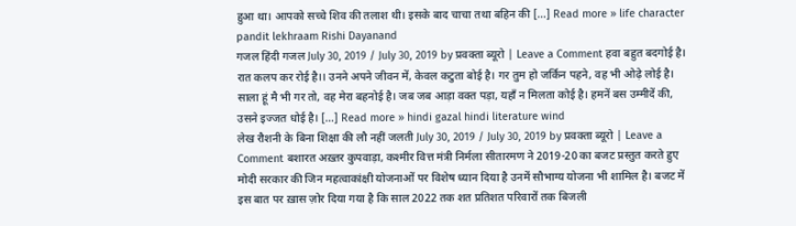हुआ था। आपको सच्चे शिव की तलाश थी। इसके बाद चाचा तथा बहिन की […] Read more » life character pandit lekhraam Rishi Dayanand
गजल हिंदी गजल July 30, 2019 / July 30, 2019 by प्रवक्ता ब्यूरो | Leave a Comment हवा बहुत बदगोई है। रात कलप कर रोई है।। उनने अपने जीवन में, केवल कटुता बोई है। गर तुम हो जर्किन पहने, वह भी ओढ़े लोई है। साला हूं मै भी गर तो, वह मेरा बहनोई है। जब जब आड़ा वक्त पड़ा, यहाँ न मिलता कोई है। हमनें बस उम्मीदें की, उसने इज्जत धोई है। […] Read more » hindi gazal hindi literature wind
लेख रौशनी के बिना शिक्षा की लौ नहीं जलती July 30, 2019 / July 30, 2019 by प्रवक्ता ब्यूरो | Leave a Comment बशारत अख़्तर कुपवाड़ा, कश्मीर वित्त मंत्री निर्मला सीतारमण ने 2019-20 का बजट प्रस्तुत करते हुए मोदी सरकार की जिन महत्वाकांक्षी योजनाओं पर विशेष ध्यान दिया है उनमें सौभाग्य योजना भी शामिल है। बजट में इस बात पर ख़ास ज़ोर दिया गया है कि साल 2022 तक शत प्रतिशत परिवारों तक बिजली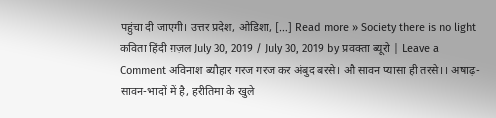पहुंचा दी जाएगी। उत्तर प्रदेश, ओडिशा, […] Read more » Society there is no light
कविता हिंदी ग़ज़ल July 30, 2019 / July 30, 2019 by प्रवक्ता ब्यूरो | Leave a Comment अविनाश ब्यौहार गरज गरज कर अंबुद बरसे। औ सावन प्यासा ही तरसे।। अषाढ़-सावन-भादों में है, हरीतिमा के खुले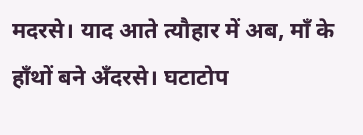मदरसे। याद आते त्यौहार में अब, माँ के हाँथों बने अँदरसे। घटाटोप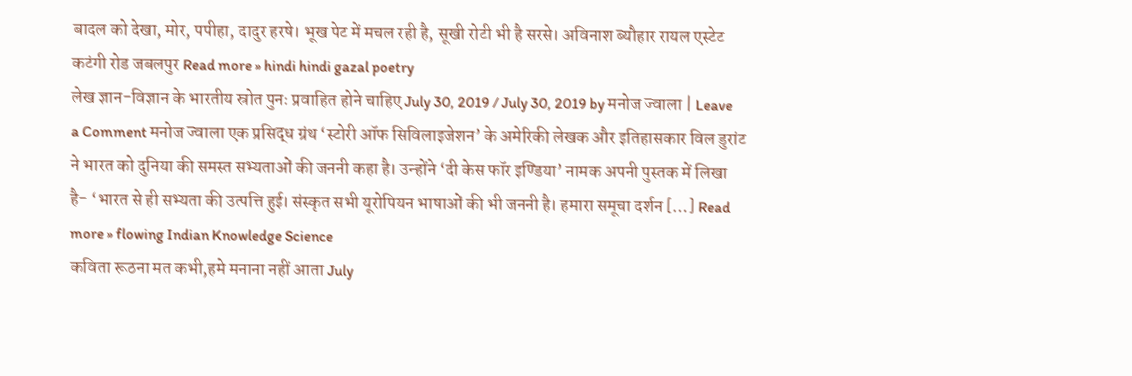बादल को देखा, मोर, पपीहा, दादुर हरषे। भूख पेट में मचल रही है, सूखी रोटी भी है सरसे। अविनाश ब्यौहार रायल एस्टेट कटंगी रोड जबलपुर Read more » hindi hindi gazal poetry
लेख ज्ञान-विज्ञान के भारतीय स्रोत पुनः प्रवाहित होने चाहिए July 30, 2019 / July 30, 2019 by मनोज ज्वाला | Leave a Comment मनोज ज्वाला एक प्रसिद्ध ग्रंथ ‘स्टोरी ऑफ सिविलाइजेशन’ के अमेरिकी लेखक और इतिहासकार विल डुरांट ने भारत को दुनिया की समस्त सभ्यताओं की जननी कहा है। उन्होंने ‘दी केस फॉर इण्डिया’ नामक अपनी पुस्तक में लिखा है- ‘भारत से ही सभ्यता की उत्पत्ति हुई। संस्कृत सभी यूरोपियन भाषाओं की भी जननी है। हमारा समूचा दर्शन […] Read more » flowing Indian Knowledge Science
कविता रूठना मत कभी,हमे मनाना नहीं आता July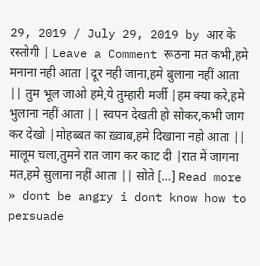29, 2019 / July 29, 2019 by आर के रस्तोगी | Leave a Comment रूठना मत कभी,हमे मनाना नही आता |दूर नही जाना,हमे बुलाना नहीं आता || तुम भूल जाओ हमे,ये तुम्हारी मर्जी |हम क्या करे,हमे भुलाना नहीं आता || स्वपन देखती हो सोकर,कभी जाग कर देखो |मोहब्बत का ख़्वाब,हमे दिखाना नहो आता || मालूम चला,तुमने रात जाग कर काट दी |रात में जागना मत,हमे सुलाना नहीं आता || सोते […] Read more » dont be angry i dont know how to persuade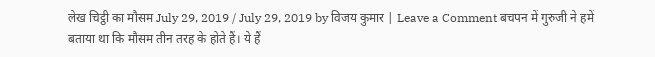लेख चिट्ठी का मौसम July 29, 2019 / July 29, 2019 by विजय कुमार | Leave a Comment बचपन में गुरुजी ने हमें बताया था कि मौसम तीन तरह के होते हैं। ये हैं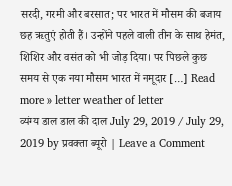सरदी, गरमी और बरसात; पर भारत में मौसम की बजाय छह ऋतुएं होती हैं। उन्होंने पहले वाली तीन के साथ हेमंत, शिशिर और वसंत को भी जोड़ दिया। पर पिछले कुछ समय से एक नया मौसम भारत में नमूदार […] Read more » letter weather of letter
व्यंग्य डाल डाल की दाल July 29, 2019 / July 29, 2019 by प्रवक्ता ब्यूरो | Leave a Comment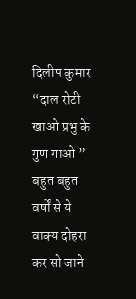दिलीप कुमार “दाल रोटी खाओ प्रभु के गुण गाओ ” बहुत बहुत वर्षों से ये वाक्य दोहरा कर सो जाने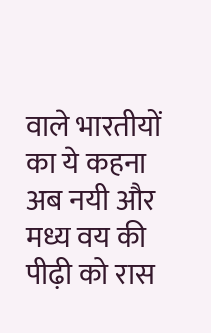वाले भारतीयों का ये कहना अब नयी और मध्य वय की पीढ़ी को रास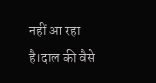नहीं आ रहा है।दाल की वैसे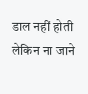डाल नहीं होती लेकिन ना जाने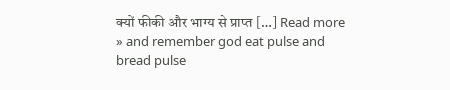क्यों फीकी और भाग्य से प्राप्त […] Read more » and remember god eat pulse and bread pulse